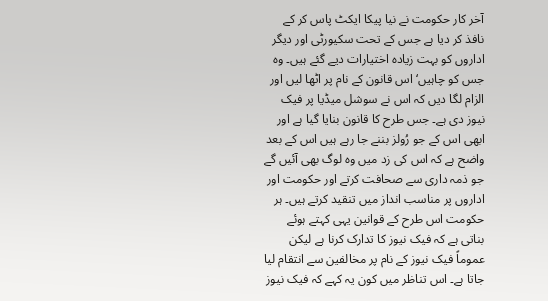آخر کار حکومت نے نیا پیکا ایکٹ پاس کر کے نافذ کر دیا ہے جس کے تحت سکیورٹی اور دیگر اداروں کو بہت زیادہ اختیارات دیے گئے ہیں۔ وہ جس کو چاہیں‘ اس قانون کے نام پر اٹھا لیں اور الزام لگا دیں کہ اس نے سوشل میڈیا پر فیک نیوز دی ہے۔ جس طرح کا قانون بنایا گیا ہے اور ابھی اس کے جو رُولز بننے جا رہے ہیں اس کے بعد واضح ہے کہ اس کی زد میں وہ لوگ بھی آئیں گے جو ذمہ داری سے صحافت کرتے اور حکومت اور اداروں پر مناسب انداز میں تنقید کرتے ہیں۔ ہر حکومت اس طرح کے قوانین یہی کہتے ہوئے بناتی ہے کہ فیک نیوز کا تدارک کرنا ہے لیکن عموماً فیک نیوز کے نام پر مخالفین سے انتقام لیا جاتا ہے۔ اس تناظر میں کون یہ کہے کہ فیک نیوز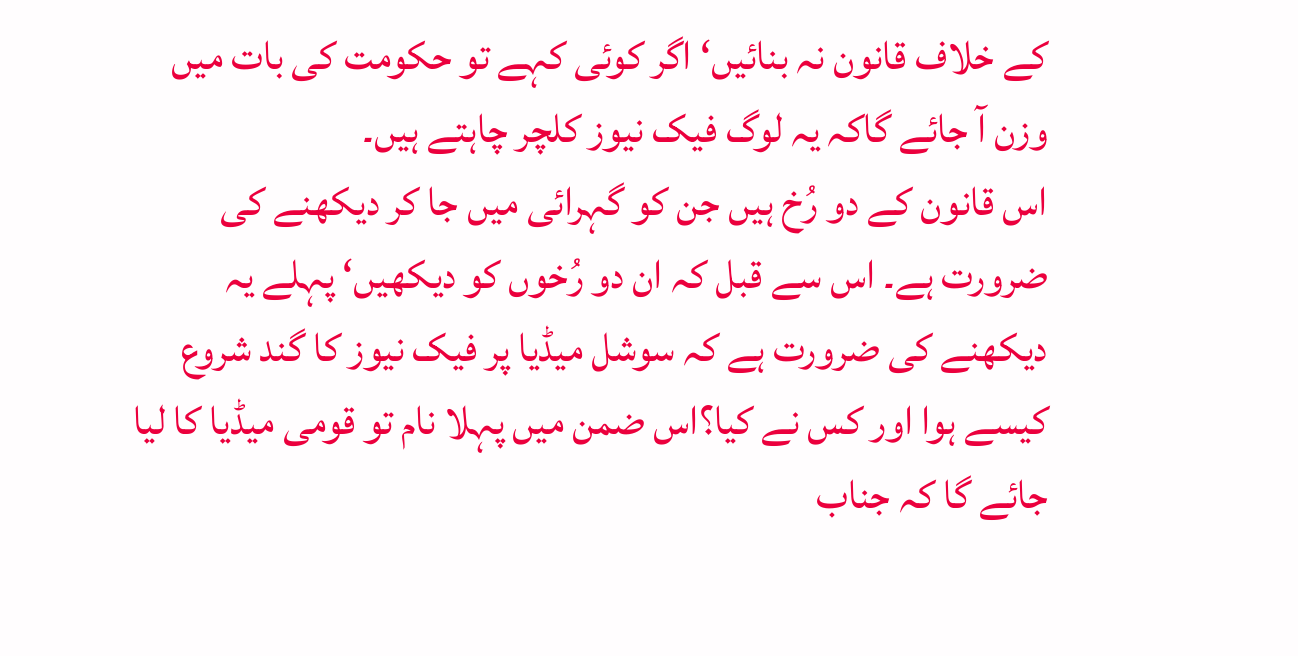کے خلاف قانون نہ بنائیں‘ اگر کوئی کہے تو حکومت کی بات میں وزن آ جائے گاکہ یہ لوگ فیک نیوز کلچر چاہتے ہیں۔
اس قانون کے دو رُخ ہیں جن کو گہرائی میں جا کر دیکھنے کی ضرورت ہے۔ اس سے قبل کہ ان دو رُخوں کو دیکھیں‘ پہلے یہ دیکھنے کی ضرورت ہے کہ سوشل میڈیا پر فیک نیوز کا گند شروع کیسے ہوا اور کس نے کیا؟اس ضمن میں پہلا نام تو قومی میڈیا کا لیا جائے گا کہ جناب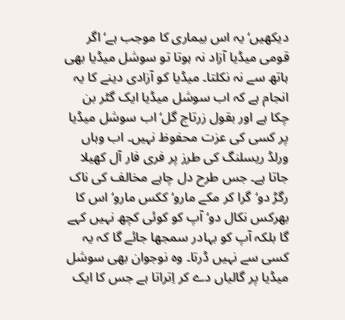دیکھیں‘ یہ اس بیماری کا موجب ہے‘ اگر قومی میڈیا آزاد نہ ہوتا تو سوشل میڈیا بھی ہاتھ سے نہ نکلتا۔ میڈیا کو آزادی دینے کا یہ انجام ہے کہ اب سوشل میڈیا ایک گٹر بن چکا ہے اور بقول زرتاج گل‘ اب سوشل میڈیا پر کسی کی عزت محفوظ نہیں۔ اب وہاں ورلڈ ریسلنگ کی طرز پر فری فار آل کھیلا جاتا ہے۔ جس طرح دل چاہے مخالف کی ناک رگڑ دو‘گرا کر مکے مارو‘ککس مارو‘ اس کا بھرکس نکال دو‘ آپ کو کوئی کچھ نہیں کہے گا بلکہ آپ کو بہادر سمجھا جائے گا کہ یہ کسی سے نہیں ڈرتا۔ وہ نوجوان بھی سوشل میڈیا پر گالیاں دے کر اِتراتا ہے جس کا ایک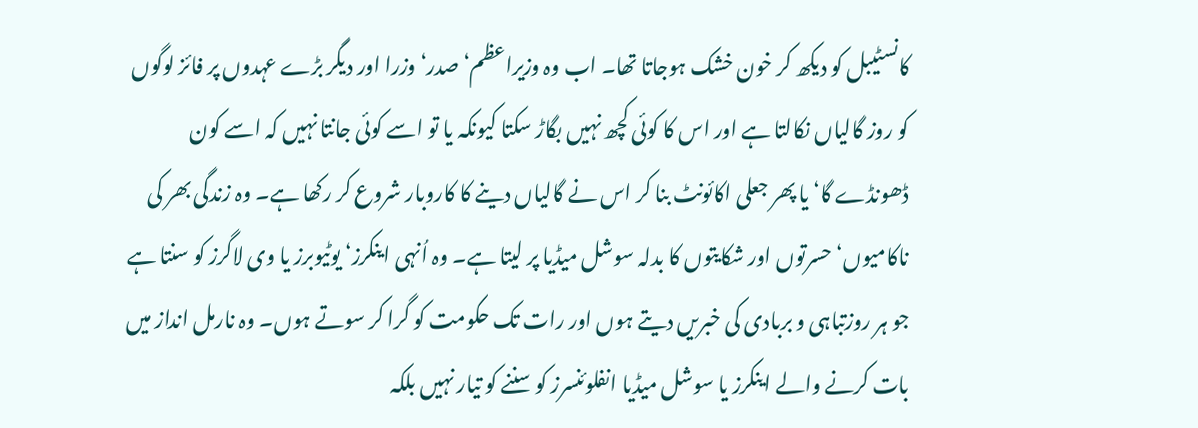کانسٹیبل کو دیکھ کر خون خشک ہوجاتا تھا۔ اب وہ وزیراعظم‘ صدر‘ وزرا اور دیگر بڑے عہدوں پر فائز لوگوں کو روز گالیاں نکالتا ہے اور اس کا کوئی کچھ نہیں بگاڑ سکتا کیونکہ یا تو اسے کوئی جانتا نہیں کہ اسے کون ڈھونڈے گا‘ یا پھر جعلی اکائونٹ بنا کر اس نے گالیاں دینے کا کاروبار شروع کر رکھا ہے۔ وہ زندگی بھر کی ناکامیوں‘ حسرتوں اور شکایتوں کا بدلہ سوشل میڈیا پر لیتا ہے۔ وہ اُنہی اینکرز‘ یوٹیوبرز یا وی لاگرز کو سنتا ہے جو ہر روزتباہی و بربادی کی خبریں دیتے ہوں اور رات تک حکومت کو گرا کر سوتے ہوں۔ وہ نارمل انداز میں بات کرنے والے اینکرز یا سوشل میڈیا انفلوئنسرز کو سننے کو تیار نہیں بلکہ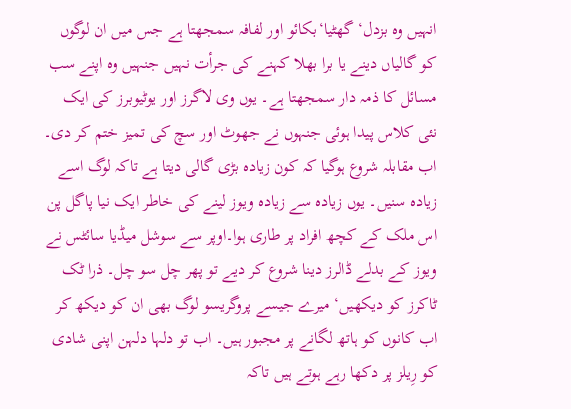انہیں وہ بزدل‘ گھٹیا‘بکائو اور لفافہ سمجھتا ہے جس میں ان لوگوں کو گالیاں دینے یا برا بھلا کہنے کی جرأت نہیں جنہیں وہ اپنے سب مسائل کا ذمہ دار سمجھتا ہے۔ یوں وی لاگرز اور یوٹیوبرز کی ایک نئی کلاس پیدا ہوئی جنہوں نے جھوٹ اور سچ کی تمیز ختم کر دی۔ اب مقابلہ شروع ہوگیا کہ کون زیادہ بڑی گالی دیتا ہے تاکہ لوگ اسے زیادہ سنیں۔ یوں زیادہ سے زیادہ ویوز لینے کی خاطر ایک نیا پاگل پن اس ملک کے کچھ افراد پر طاری ہوا۔اوپر سے سوشل میڈیا سائٹس نے ویوز کے بدلے ڈالرز دینا شروع کر دیے تو پھر چل سو چل۔ ذرا ٹک ٹاکرز کو دیکھیں‘ میرے جیسے پروگریسو لوگ بھی ان کو دیکھ کر اب کانوں کو ہاتھ لگانے پر مجبور ہیں۔ اب تو دلہا دلہن اپنی شادی کو رِیلز پر دکھا رہے ہوتے ہیں تاکہ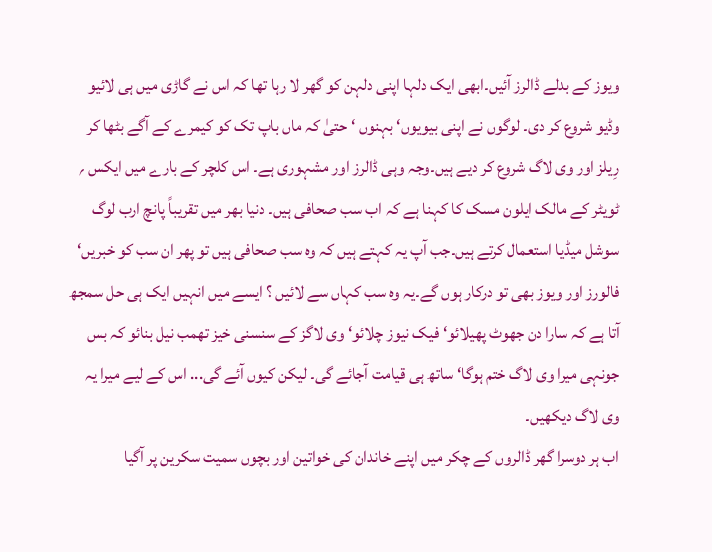ویوز کے بدلے ڈالرز آئیں۔ابھی ایک دلہا اپنی دلہن کو گھر لا رہا تھا کہ اس نے گاڑی میں ہی لائیو وڈیو شروع کر دی۔ لوگوں نے اپنی بیویوں‘ بہنوں ‘ حتیٰ کہ ماں باپ تک کو کیمرے کے آگے بٹھا کر رِیلز اور وی لاگ شروع کر دیے ہیں۔وجہ وہی ڈالرز اور مشہوری ہے۔ اس کلچر کے بارے میں ایکس ؍ ٹویٹر کے مالک ایلون مسک کا کہنا ہے کہ اب سب صحافی ہیں۔ دنیا بھر میں تقریباً پانچ ارب لوگ سوشل میڈیا استعمال کرتے ہیں۔جب آپ یہ کہتے ہیں کہ وہ سب صحافی ہیں تو پھر ان سب کو خبریں‘ فالورز اور ویوز بھی تو درکار ہوں گے۔یہ وہ سب کہاں سے لائیں ؟ ایسے میں انہیں ایک ہی حل سمجھ آتا ہے کہ سارا دن جھوٹ پھیلائو‘ فیک نیوز چلائو‘ وی لاگز کے سنسنی خیز تھمب نیل بنائو کہ بس جونہی میرا وی لاگ ختم ہوگا‘ ساتھ ہی قیامت آجائے گی۔ لیکن کیوں آئے گی... اس کے لیے میرا یہ وی لاگ دیکھیں۔
اب ہر دوسرا گھر ڈالروں کے چکر میں اپنے خاندان کی خواتین اور بچوں سمیت سکرین پر آگیا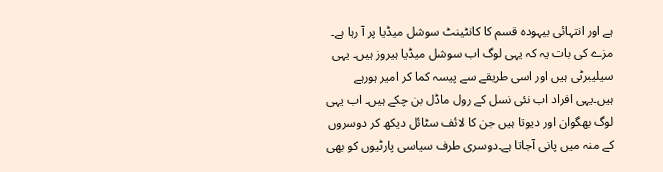ہے اور انتہائی بیہودہ قسم کا کانٹینٹ سوشل میڈیا پر آ رہا ہے۔ مزے کی بات یہ کہ یہی لوگ اب سوشل میڈیا ہیروز ہیں۔ یہی سیلیبرٹی ہیں اور اسی طریقے سے پیسہ کما کر امیر ہورہے ہیں۔یہی افراد اب نئی نسل کے رول ماڈل بن چکے ہیں۔ اب یہی لوگ بھگوان اور دیوتا ہیں جن کا لائف سٹائل دیکھ کر دوسروں کے منہ میں پانی آجاتا ہے۔دوسری طرف سیاسی پارٹیوں کو بھی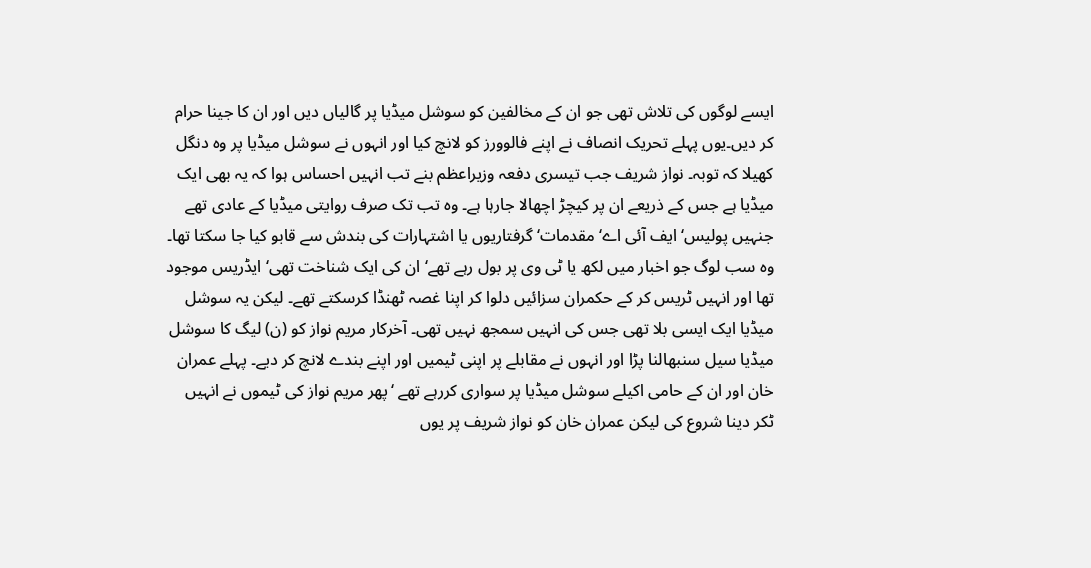ایسے لوگوں کی تلاش تھی جو ان کے مخالفین کو سوشل میڈیا پر گالیاں دیں اور ان کا جینا حرام کر دیں۔یوں پہلے تحریک انصاف نے اپنے فالوورز کو لانچ کیا اور انہوں نے سوشل میڈیا پر وہ دنگل کھیلا کہ توبہ۔ نواز شریف جب تیسری دفعہ وزیراعظم بنے تب انہیں احساس ہوا کہ یہ بھی ایک میڈیا ہے جس کے ذریعے ان پر کیچڑ اچھالا جارہا ہے۔ وہ تب تک صرف روایتی میڈیا کے عادی تھے جنہیں پولیس‘ایف آئی اے‘ مقدمات‘ گرفتاریوں یا اشتہارات کی بندش سے قابو کیا جا سکتا تھا۔ وہ سب لوگ جو اخبار میں لکھ یا ٹی وی پر بول رہے تھے‘ ان کی ایک شناخت تھی‘ ایڈریس موجود تھا اور انہیں ٹریس کر کے حکمران سزائیں دلوا کر اپنا غصہ ٹھنڈا کرسکتے تھے۔ لیکن یہ سوشل میڈیا ایک ایسی بلا تھی جس کی انہیں سمجھ نہیں تھی۔ آخرکار مریم نواز کو (ن) لیگ کا سوشل میڈیا سیل سنبھالنا پڑا اور انہوں نے مقابلے پر اپنی ٹیمیں اور اپنے بندے لانچ کر دیے۔ پہلے عمران خان اور ان کے حامی اکیلے سوشل میڈیا پر سواری کررہے تھے ‘پھر مریم نواز کی ٹیموں نے انہیں ٹکر دینا شروع کی لیکن عمران خان کو نواز شریف پر یوں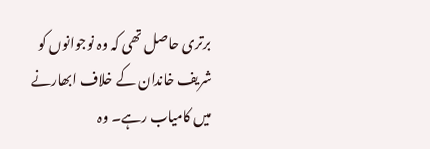برتری حاصل تھی کہ وہ نوجوانوں کو شریف خاندان کے خلاف ابھارنے میں کامیاب رہے۔ وہ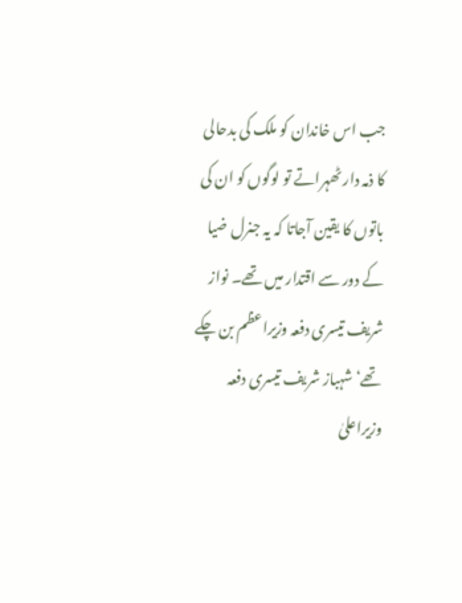جب اس خاندان کو ملک کی بدحالی کا ذمہ دار ٹھہراتے تو لوگوں کو ان کی باتوں کا یقین آجاتا کہ یہ جنرل ضیا کے دور سے اقتدار میں تھے۔ نواز شریف تیسری دفعہ وزیراعظم بن چکے تھے‘شہباز شریف تیسری دفعہ وزیراعلیٰ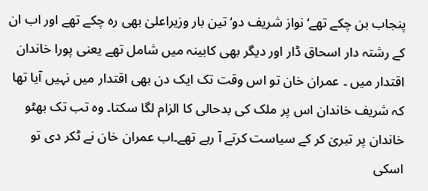پنجاب بن چکے تھے‘نواز شریف دو‘ تین بار وزیراعلیٰ بھی رہ چکے تھے اور اب ان کے رشتہ دار اسحاق ڈار اور دیگر بھی کابینہ میں شامل تھے یعنی پورا خاندان اقتدار میں ۔ عمران خان تو اس وقت تک ایک دن بھی اقتدار میں نہیں آیا تھا کہ شریف خاندان اس پر ملک کی بدحالی کا الزام لگا سکتا۔ وہ تب تک بھٹو خاندان پر تبریٰ کر کے سیاست کرتے آ رہے تھے۔اب عمران خان نے ٹکر دی تو اسکی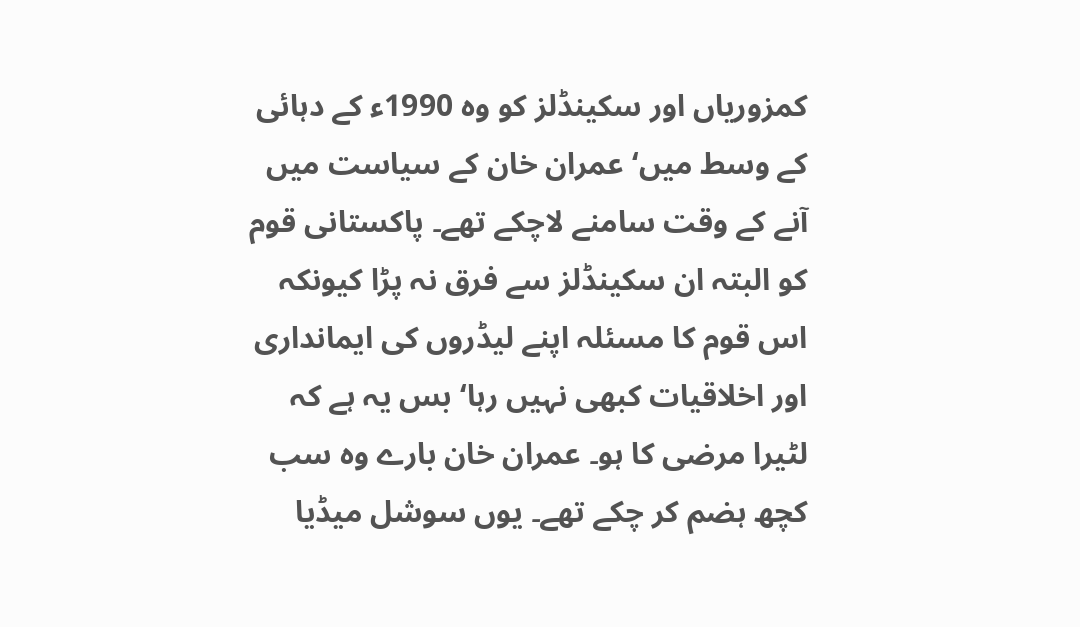کمزوریاں اور سکینڈلز کو وہ 1990ء کے دہائی کے وسط میں‘ عمران خان کے سیاست میں آنے کے وقت سامنے لاچکے تھے۔ پاکستانی قوم کو البتہ ان سکینڈلز سے فرق نہ پڑا کیونکہ اس قوم کا مسئلہ اپنے لیڈروں کی ایمانداری اور اخلاقیات کبھی نہیں رہا‘ بس یہ ہے کہ لٹیرا مرضی کا ہو۔ عمران خان بارے وہ سب کچھ ہضم کر چکے تھے۔ یوں سوشل میڈیا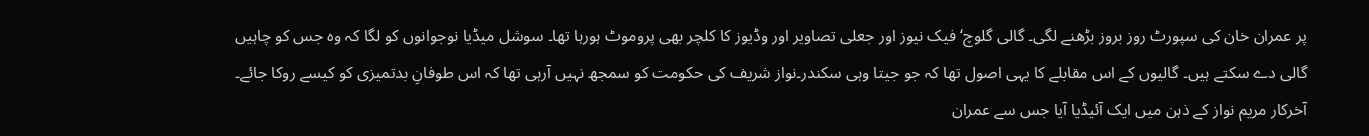پر عمران خان کی سپورٹ روز بروز بڑھنے لگی۔ گالی گلوچ‘ فیک نیوز اور جعلی تصاویر اور وڈیوز کا کلچر بھی پروموٹ ہورہا تھا۔ سوشل میڈیا نوجوانوں کو لگا کہ وہ جس کو چاہیں گالی دے سکتے ہیں۔ گالیوں کے اس مقابلے کا یہی اصول تھا کہ جو جیتا وہی سکندر۔نواز شریف کی حکومت کو سمجھ نہیں آرہی تھا کہ اس طوفانِ بدتمیزی کو کیسے روکا جائے۔ آخرکار مریم نواز کے ذہن میں ایک آئیڈیا آیا جس سے عمران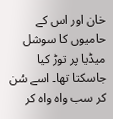خان اور اس کے حامیوں کا سوشل میڈیا پر توڑ کیا جاسکتا تھا۔ اسے سُن کر سب واہ واہ کر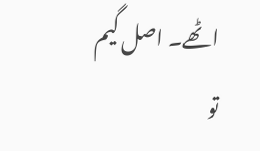اٹھے۔ اصل گیم تو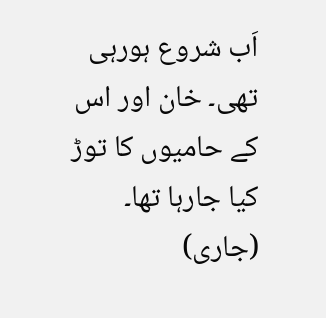اَب شروع ہورہی تھی۔ خان اور اس کے حامیوں کا توڑ کیا جارہا تھا۔ (جاری)